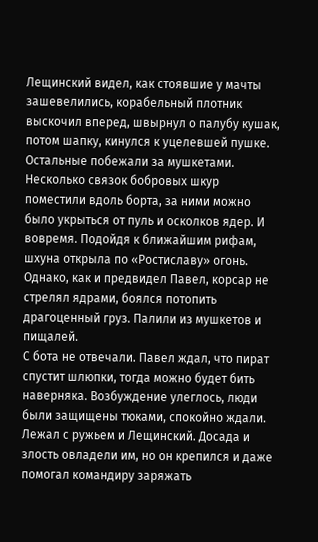Лещинский видел, как стоявшие у мачты зашевелились, корабельный плотник выскочил вперед, швырнул о палубу кушак, потом шапку, кинулся к уцелевшей пушке. Остальные побежали за мушкетами. Несколько связок бобровых шкур поместили вдоль борта, за ними можно было укрыться от пуль и осколков ядер. И вовремя. Подойдя к ближайшим рифам, шхуна открыла по «Ростиславу» огонь. Однако, как и предвидел Павел, корсар не стрелял ядрами, боялся потопить драгоценный груз. Палили из мушкетов и пищалей.
С бота не отвечали. Павел ждал, что пират спустит шлюпки, тогда можно будет бить наверняка. Возбуждение улеглось, люди были защищены тюками, спокойно ждали. Лежал с ружьем и Лещинский. Досада и злость овладели им, но он крепился и даже помогал командиру заряжать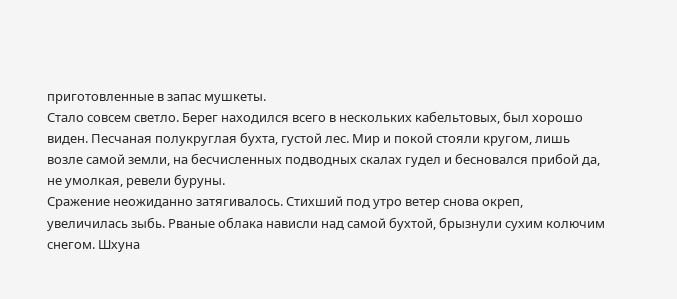приготовленные в запас мушкеты.
Стало совсем светло. Берег находился всего в нескольких кабельтовых, был хорошо виден. Песчаная полукруглая бухта, густой лес. Мир и покой стояли кругом, лишь возле самой земли, на бесчисленных подводных скалах гудел и бесновался прибой да, не умолкая, ревели буруны.
Сражение неожиданно затягивалось. Стихший под утро ветер снова окреп, увеличилась зыбь. Рваные облака нависли над самой бухтой, брызнули сухим колючим снегом. Шхуна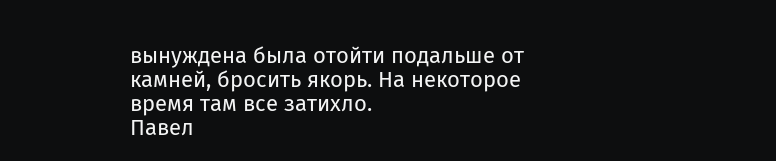вынуждена была отойти подальше от камней, бросить якорь. На некоторое время там все затихло.
Павел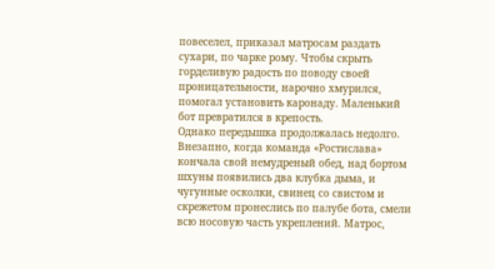повеселел, приказал матросам раздать сухари, по чарке рому. Чтобы скрыть горделивую радость по поводу своей проницательности, нарочно хмурился, помогал установить каронаду. Маленький бот превратился в крепость.
Однако передышка продолжалась недолго. Внезапно, когда команда «Ростислава» кончала свой немудреный обед, над бортом шхуны появились два клубка дыма, и чугунные осколки, свинец со свистом и скрежетом пронеслись по палубе бота, смели всю носовую часть укреплений. Матрос,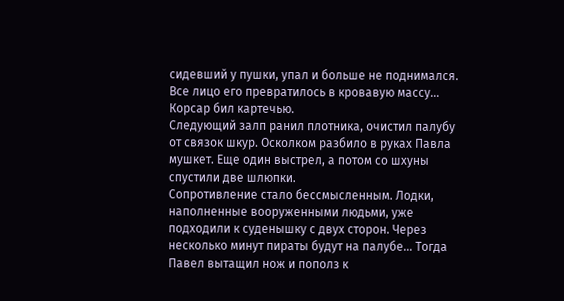сидевший у пушки, упал и больше не поднимался. Все лицо его превратилось в кровавую массу… Корсар бил картечью.
Следующий залп ранил плотника, очистил палубу от связок шкур. Осколком разбило в руках Павла мушкет. Еще один выстрел, а потом со шхуны спустили две шлюпки.
Сопротивление стало бессмысленным. Лодки, наполненные вооруженными людьми, уже подходили к суденышку с двух сторон. Через несколько минут пираты будут на палубе… Тогда Павел вытащил нож и пополз к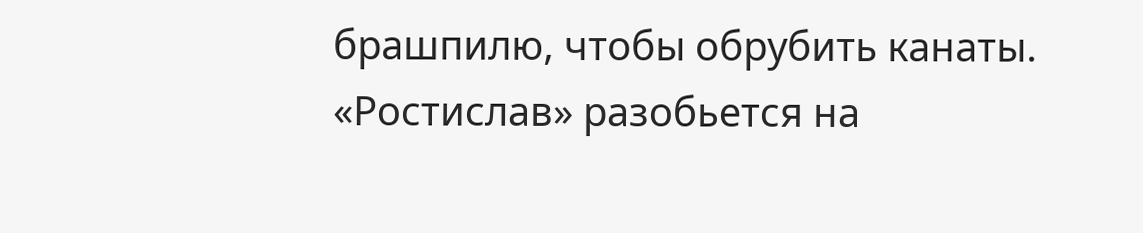брашпилю, чтобы обрубить канаты. «Ростислав» разобьется на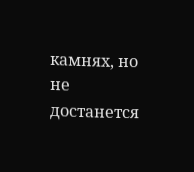камнях, но не достанется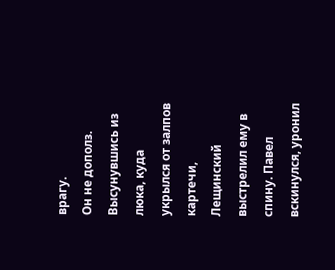врагу.
Он не дополз. Высунувшись из люка, куда укрылся от залпов картечи, Лещинский выстрелил ему в спину. Павел вскинулся, уронил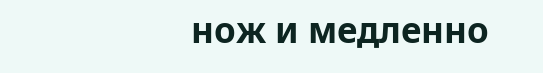нож и медленно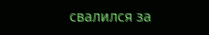свалился за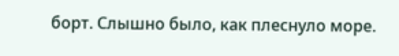борт. Слышно было, как плеснуло море.